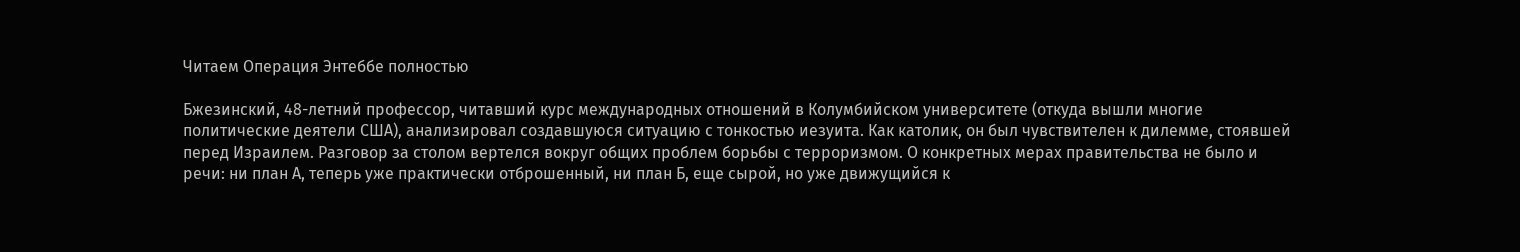Читаем Операция Энтеббе полностью

Бжезинский, 48-летний профессор, читавший курс международных отношений в Колумбийском университете (откуда вышли многие политические деятели США), анализировал создавшуюся ситуацию с тонкостью иезуита. Как католик, он был чувствителен к дилемме, стоявшей перед Израилем. Разговор за столом вертелся вокруг общих проблем борьбы с терроризмом. О конкретных мерах правительства не было и речи: ни план А, теперь уже практически отброшенный, ни план Б, еще сырой, но уже движущийся к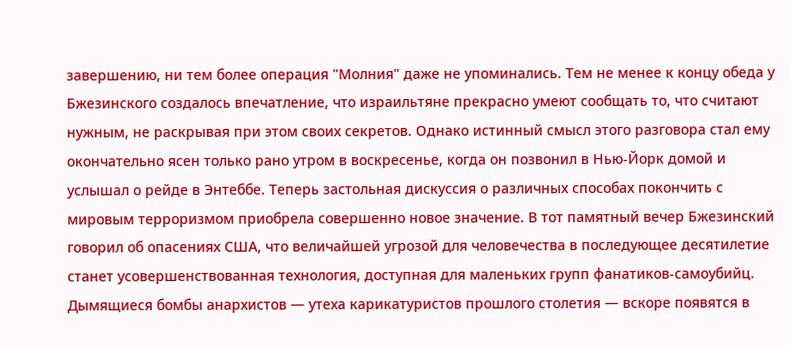завершению, ни тем более операция "Молния" даже не упоминались. Тем не менее к концу обеда у Бжезинского создалось впечатление, что израильтяне прекрасно умеют сообщать то, что считают нужным, не раскрывая при этом своих секретов. Однако истинный смысл этого разговора стал ему окончательно ясен только рано утром в воскресенье, когда он позвонил в Нью-Йорк домой и услышал о рейде в Энтеббе. Теперь застольная дискуссия о различных способах покончить с мировым терроризмом приобрела совершенно новое значение. В тот памятный вечер Бжезинский говорил об опасениях США, что величайшей угрозой для человечества в последующее десятилетие станет усовершенствованная технология, доступная для маленьких групп фанатиков-самоубийц. Дымящиеся бомбы анархистов — утеха карикатуристов прошлого столетия — вскоре появятся в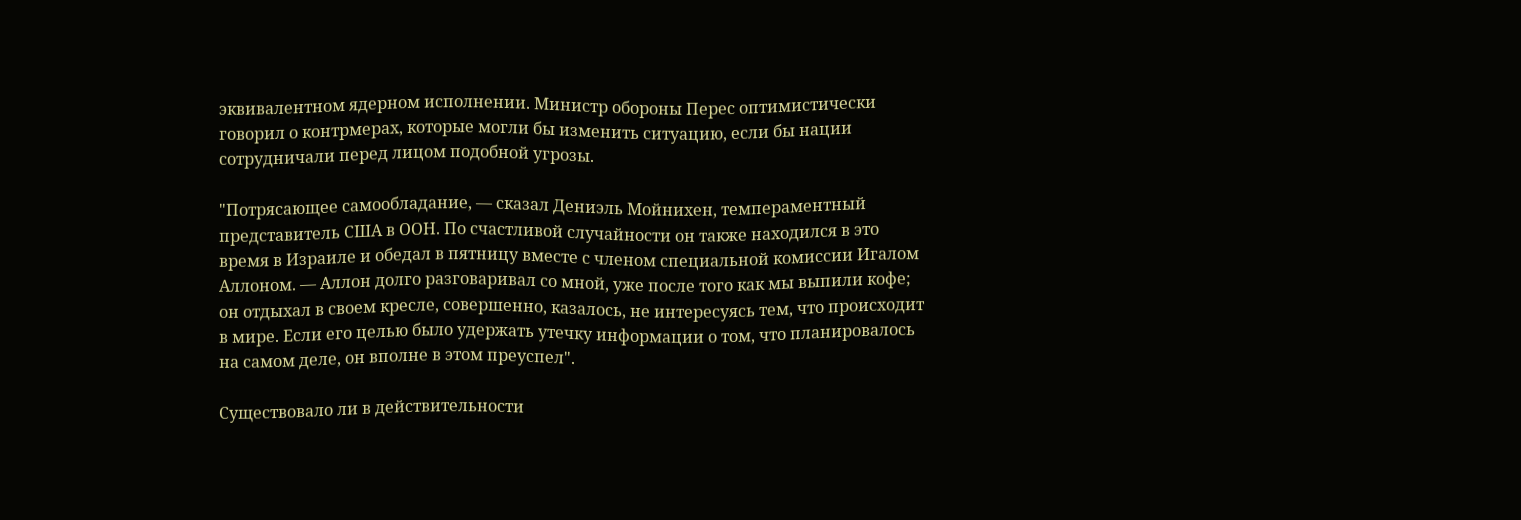эквивалентном ядерном исполнении. Министр обороны Перес оптимистически говорил о контрмерах, которые могли бы изменить ситуацию, если бы нации сотрудничали перед лицом подобной угрозы.

"Потрясающее самообладание, — сказал Дениэль Мойнихен, темпераментный представитель США в ООН. По счастливой случайности он также находился в это время в Израиле и обедал в пятницу вместе с членом специальной комиссии Игалом Аллоном. — Аллон долго разговаривал со мной, уже после того как мы выпили кофе; он отдыхал в своем кресле, совершенно, казалось, не интересуясь тем, что происходит в мире. Если его целью было удержать утечку информации о том, что планировалось на самом деле, он вполне в этом преуспел".

Существовало ли в действительности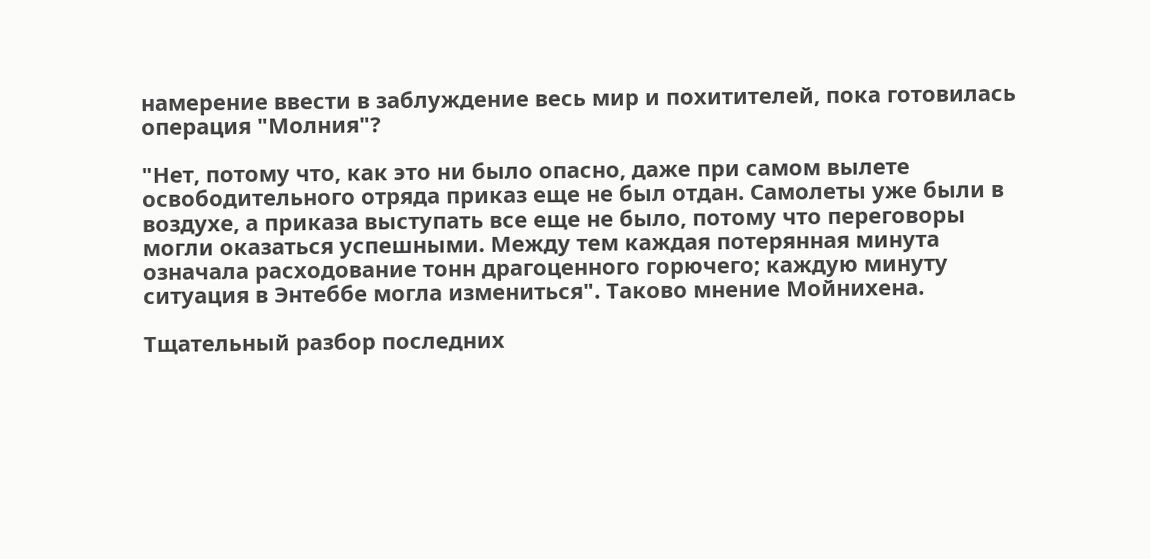намерение ввести в заблуждение весь мир и похитителей, пока готовилась операция "Молния"?

"Нет, потому что, как это ни было опасно, даже при самом вылете освободительного отряда приказ еще не был отдан. Самолеты уже были в воздухе, а приказа выступать все еще не было, потому что переговоры могли оказаться успешными. Между тем каждая потерянная минута означала расходование тонн драгоценного горючего; каждую минуту ситуация в Энтеббе могла измениться". Таково мнение Мойнихена.

Тщательный разбор последних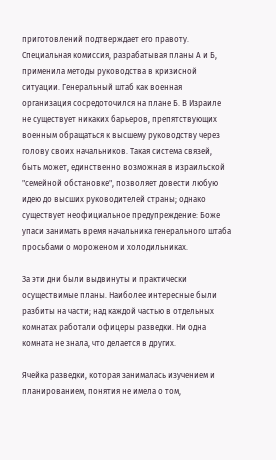приготовлений подтверждает его правоту. Специальная комиссия, разрабатывая планы А и Б, применила методы руководства в кризисной ситуации. Генеральный штаб как военная организация сосредоточился на плане Б. В Израиле не существует никаких барьеров, препятствующих военным обращаться к высшему руководству через голову своих начальников. Такая система связей, быть может, единственно возможная в израильской "семейной обстановке", позволяет довести любую идею до высших руководителей страны; однако существует неофициальное предупреждение: Боже упаси занимать время начальника генерального штаба просьбами о мороженом и холодильниках.

За эти дни были выдвинуты и практически осуществимые планы. Наиболее интересные были разбиты на части; над каждой частью в отдельных комнатах работали офицеры разведки. Ни одна комната не знала, что делается в других.

Ячейка разведки, которая занималась изучением и планированием, понятия не имела о том,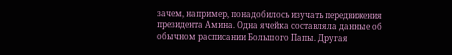зачем, например, понадобилось изучать передвижения президента Амина. Одна ячейка составляла данные об обычном расписании Большого Папы. Другая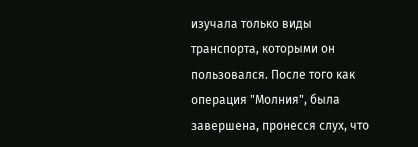изучала только виды транспорта, которыми он пользовался. После того как операция "Молния", была завершена, пронесся слух, что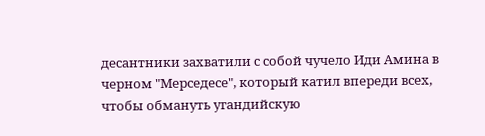десантники захватили с собой чучело Иди Амина в черном "Мерседесе", который катил впереди всех, чтобы обмануть угандийскую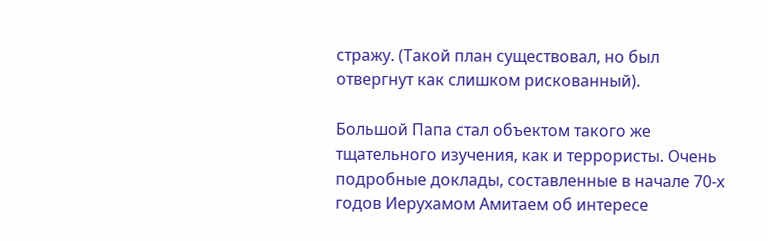стражу. (Такой план существовал, но был отвергнут как слишком рискованный).

Большой Папа стал объектом такого же тщательного изучения, как и террористы. Очень подробные доклады, составленные в начале 70-х годов Иерухамом Амитаем об интересе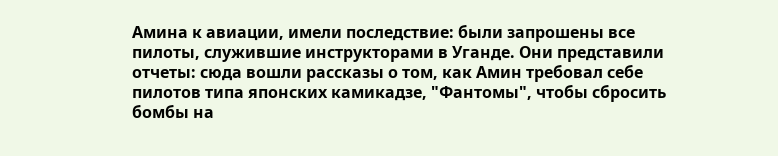Амина к авиации, имели последствие: были запрошены все пилоты, служившие инструкторами в Уганде. Они представили отчеты: сюда вошли рассказы о том, как Амин требовал себе пилотов типа японских камикадзе, "Фантомы", чтобы сбросить бомбы на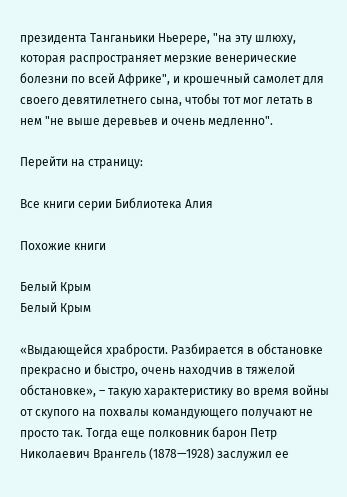президента Танганьики Ньерере, "на эту шлюху, которая распространяет мерзкие венерические болезни по всей Африке", и крошечный самолет для своего девятилетнего сына, чтобы тот мог летать в нем "не выше деревьев и очень медленно".

Перейти на страницу:

Все книги серии Библиотека Алия

Похожие книги

Белый Крым
Белый Крым

«Выдающейся храбрости. Разбирается в обстановке прекрасно и быстро, очень находчив в тяжелой обстановке», – такую характеристику во время войны от скупого на похвалы командующего получают не просто так. Тогда еще полковник барон Петр Николаевич Врангель (1878—1928) заслужил ее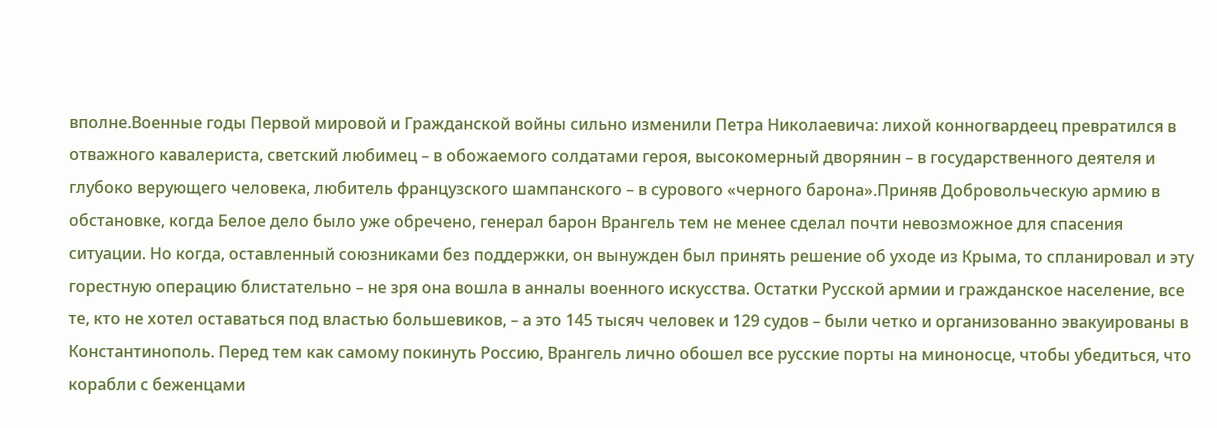вполне.Военные годы Первой мировой и Гражданской войны сильно изменили Петра Николаевича: лихой конногвардеец превратился в отважного кавалериста, светский любимец – в обожаемого солдатами героя, высокомерный дворянин – в государственного деятеля и глубоко верующего человека, любитель французского шампанского – в сурового «черного барона».Приняв Добровольческую армию в обстановке, когда Белое дело было уже обречено, генерал барон Врангель тем не менее сделал почти невозможное для спасения ситуации. Но когда, оставленный союзниками без поддержки, он вынужден был принять решение об уходе из Крыма, то спланировал и эту горестную операцию блистательно – не зря она вошла в анналы военного искусства. Остатки Русской армии и гражданское население, все те, кто не хотел оставаться под властью большевиков, – а это 145 тысяч человек и 129 судов – были четко и организованно эвакуированы в Константинополь. Перед тем как самому покинуть Россию, Врангель лично обошел все русские порты на миноносце, чтобы убедиться, что корабли с беженцами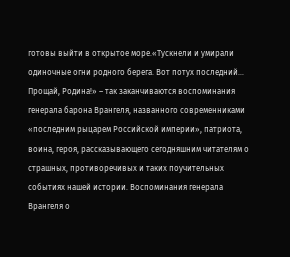готовы выйти в открытое море.«Тускнели и умирали одиночные огни родного берега. Вот потух последний… Прощай, Родина!» – так заканчиваются воспоминания генерала барона Врангеля, названного современниками «последним рыцарем Российской империи», патриота, воина, героя, рассказывающего сегодняшним читателям о страшных, противоречивых и таких поучительных событиях нашей истории. Воспоминания генерала Врангеля о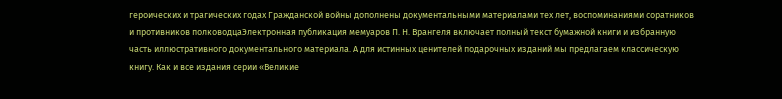героических и трагических годах Гражданской войны дополнены документальными материалами тех лет, воспоминаниями соратников и противников полководцаЭлектронная публикация мемуаров П. Н. Врангеля включает полный текст бумажной книги и избранную часть иллюстративного документального материала. А для истинных ценителей подарочных изданий мы предлагаем классическую книгу. Как и все издания серии «Великие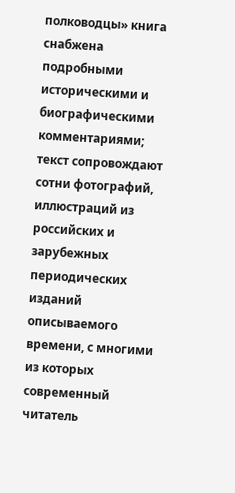полководцы» книга снабжена подробными историческими и биографическими комментариями; текст сопровождают сотни фотографий, иллюстраций из российских и зарубежных периодических изданий описываемого времени, с многими из которых современный читатель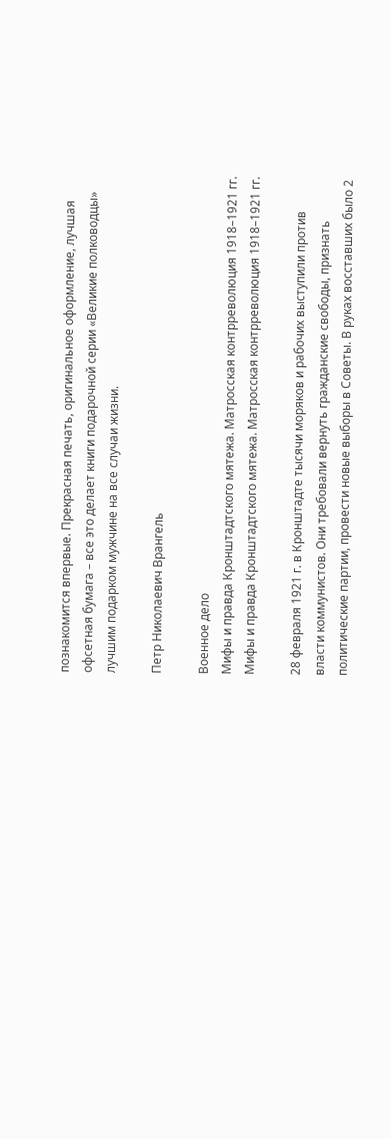познакомится впервые. Прекрасная печать, оригинальное оформление, лучшая офсетная бумага – все это делает книги подарочной серии «Великие полководцы» лучшим подарком мужчине на все случаи жизни.

Петр Николаевич Врангель

Военное дело
Мифы и правда Кронштадтского мятежа. Матросская контрреволюция 1918–1921 гг.
Мифы и правда Кронштадтского мятежа. Матросская контрреволюция 1918–1921 гг.

28 февраля 1921 г. в Кронштадте тысячи моряков и рабочих выступили против власти коммунистов. Они требовали вернуть гражданские свободы, признать политические партии, провести новые выборы в Советы. В руках восставших было 2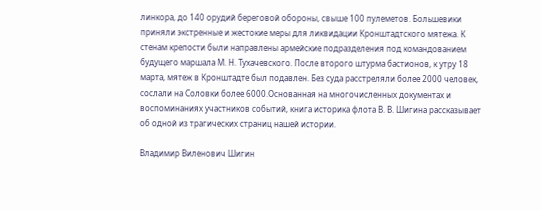линкора, до 140 орудий береговой обороны, свыше 100 пулеметов. Большевики приняли экстренные и жестокие меры для ликвидации Кронштадтского мятежа. К стенам крепости были направлены армейские подразделения под командованием будущего маршала М. Н. Тухачевского. После второго штурма бастионов, к утру 18 марта, мятеж в Кронштадте был подавлен. Без суда расстреляли более 2000 человек, сослали на Соловки более 6000.Основанная на многочисленных документах и воспоминаниях участников событий, книга историка флота В. В. Шигина рассказывает об одной из трагических страниц нашей истории.

Владимир Виленович Шигин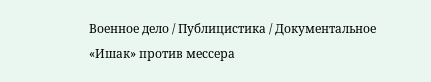Военное дело / Публицистика / Документальное
«Ишак» против мессера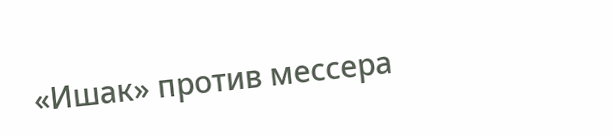«Ишак» против мессера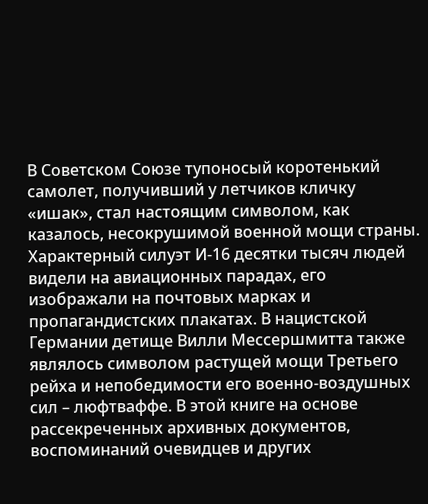В Советском Союзе тупоносый коротенький самолет, получивший у летчиков кличку «ишак», стал настоящим символом, как казалось, несокрушимой военной мощи страны. Характерный силуэт И-16 десятки тысяч людей видели на авиационных парадах, его изображали на почтовых марках и пропагандистских плакатах. В нацистской Германии детище Вилли Мессершмитта также являлось символом растущей мощи Третьего рейха и непобедимости его военно-воздушных сил – люфтваффе. В этой книге на основе рассекреченных архивных документов, воспоминаний очевидцев и других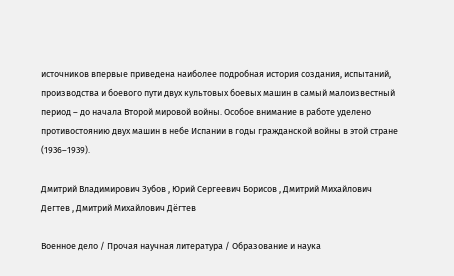источников впервые приведена наиболее подробная история создания, испытаний, производства и боевого пути двух культовых боевых машин в самый малоизвестный период – до начала Второй мировой войны. Особое внимание в работе уделено противостоянию двух машин в небе Испании в годы гражданской войны в этой стране (1936–1939).

Дмитрий Владимирович Зубов , Юрий Сергеевич Борисов , Дмитрий Михайлович Дегтев , Дмитрий Михайлович Дёгтев

Военное дело / Прочая научная литература / Образование и наука